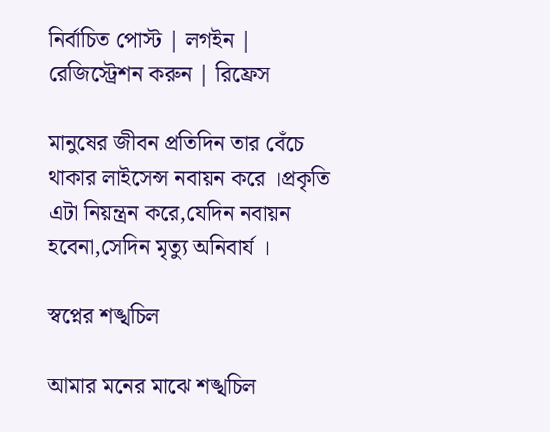নির্বাচিত পোস্ট | লগইন | রেজিস্ট্রেশন করুন | রিফ্রেস

মানুষের জীবন প্রতিদিন তার বেঁচে থাকার লাইসেন্স নবায়ন করে ।প্রকৃতি এটা নিয়ন্ত্রন করে,যেদিন নবায়ন হবেনা,সেদিন মৃত্যু অনিবার্য ।

স্বপ্নের শঙ্খচিল

আমার মনের মাঝে শঙ্খচিল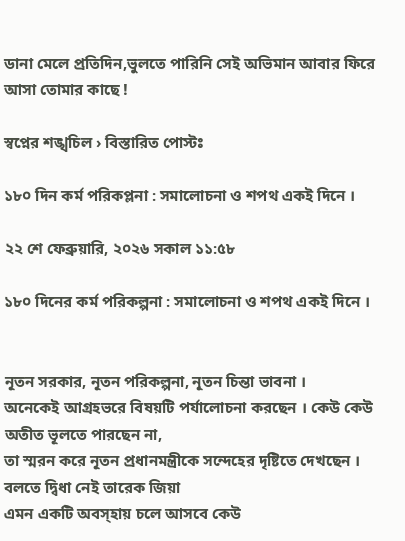ডানা মেলে প্রতিদিন,ভুলতে পারিনি সেই অভিমান আবার ফিরে আসা তোমার কাছে !

স্বপ্নের শঙ্খচিল › বিস্তারিত পোস্টঃ

১৮০ দিন কর্ম পরিকপ্লনা : সমালোচনা ও শপথ একই দিনে ।

২২ শে ফেব্রুয়ারি, ২০২৬ সকাল ১১:৫৮

১৮০ দিনের কর্ম পরিকল্পনা : সমালোচনা ও শপথ একই দিনে ।


নূতন সরকার, নূতন পরিকল্পনা, নূতন চিন্তা ভাবনা ।
অনেকেই আগ্রহভরে বিষয়টি পর্যালোচনা করছেন । কেউ কেউ অতীত ভূলতে পারছেন না,
তা স্মরন করে নূতন প্রধানমন্ত্রীকে সন্দেহের দৃষ্টিতে দেখছেন । বলতে দ্বিধা নেই তারেক জিয়া
এমন একটি অবস্হায় চলে আসবে কেউ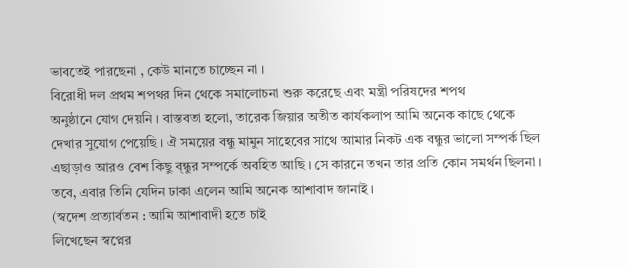ভাবতেই পারছেনা , কেউ মানতে চাচ্ছেন না ।
বিরোধী দল প্রথম শপথর দিন থেকে সমালোচনা শুরু করেছে এবং মন্ত্রী পরিষদের শপথ
অনুষ্ঠানে যোগ দেয়নি । বাস্তবতা হলো, তারেক জিয়ার অতীত কার্যকলাপ আমি অনেক কাছে থেকে
দেখার সুযোগ পেয়েছি । ঐ সময়ের বন্ধু মামুন সাহেবের সাথে আমার নিকট এক বন্ধুর ভালো সম্পর্ক ছিল
এছাড়াও আরও বেশ কিছু ব্ন্ধুর সম্পর্কে অবহিত আছি । সে কারনে তখন তার প্রতি কোন সমর্থন ছিলনা ।
তবে, এবার তিনি যেদিন ঢাকা এলেন আমি অনেক আশাবাদ জানাই ।
(স্বদেশ প্রত্যার্বতন : আমি আশাবাদী হতে চাই
লিখেছেন স্বপ্নের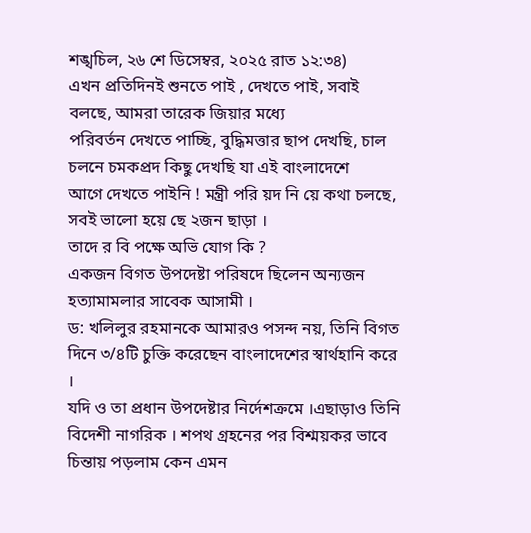শঙ্খচিল, ২৬ শে ডিসেম্বর, ২০২৫ রাত ১২:৩৪)
এখন প্রতিদিনই শুনতে পাই , দেখতে পাই, সবাই বলছে, আমরা তারেক জিয়ার মধ্যে
পরিবর্তন দেখতে পাচ্ছি, বুদ্ধিমত্তার ছাপ দেখছি, চাল চলনে চমকপ্রদ কিছু দেখছি যা এই বাংলাদেশে
আগে দেখতে পাইনি ! মন্ত্রী পরি য়দ নি য়ে কথা চলছে, সবই ভালো হয়ে ছে ২জন ছাড়া ।
তাদে র বি পক্ষে অভি যোগ কি ?
একজন বিগত উপদেষ্টা পরিষদে ছিলেন অন্যজন হত্যামামলার সাবেক আসামী ।
ড: খলিলুর রহমানকে আমারও পসন্দ নয়, তিনি বিগত দিনে ৩/৪টি চুক্তি করেছেন বাংলাদেশের স্বার্থহানি করে ।
যদি ও তা প্রধান উপদেষ্টার নির্দেশক্রমে ।এছাড়াও তিনি বিদেশী নাগরিক । শপথ গ্রহনের পর বিশ্ময়কর ভাবে
চিন্তায় পড়লাম কেন এমন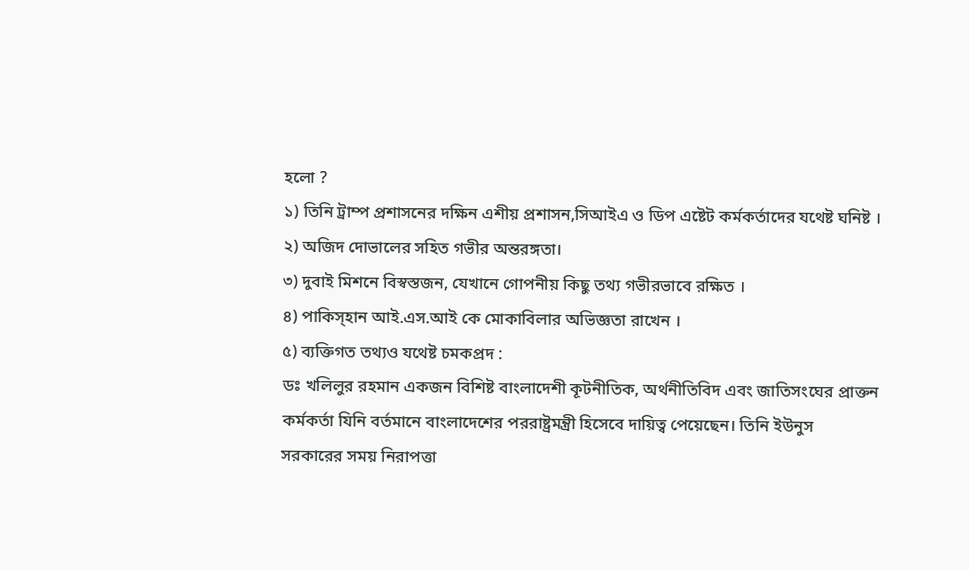হলো ?
১) তিনি ট্রাম্প প্রশাসনের দক্ষিন এশীয় প্রশাসন,সিআইএ ও ডিপ এষ্টেট কর্মকর্তাদের যথেষ্ট ঘনিষ্ট ।
২) অজিদ দোভালের সহিত গভীর অন্তরঙ্গতা।
৩) দুবাই মিশনে বিস্বস্তজন, যেখানে গোপনীয় কিছু তথ্য গভীরভাবে রক্ষিত ।
৪) পাকিস্হান আই.এস.আই কে মোকাবিলার অভিজ্ঞতা রাখেন ।
৫) ব্যক্তিগত তথ্যও যথেষ্ট চমকপ্রদ :
ডঃ খলিলুর রহমান একজন বিশিষ্ট বাংলাদেশী কূটনীতিক, অর্থনীতিবিদ এবং জাতিসংঘের প্রাক্তন কর্মকর্তা যিনি বর্তমানে বাংলাদেশের পররাষ্ট্রমন্ত্রী হিসেবে দায়িত্ব পেয়েছেন। তিনি ইউনুস সরকারের সময় নিরাপত্তা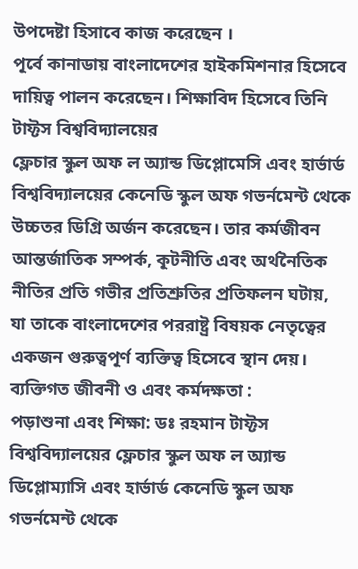উপদেষ্টা হিসাবে কাজ করেছেন ।
পূর্বে কানাডায় বাংলাদেশের হাইকমিশনার হিসেবে দায়িত্ব পালন করেছেন। শিক্ষাবিদ হিসেবে তিনি টাফ্টস বিশ্ববিদ্যালয়ের
ফ্লেচার স্কুল অফ ল অ্যান্ড ডিপ্লোমেসি এবং হার্ভার্ড বিশ্ববিদ্যালয়ের কেনেডি স্কুল অফ গভর্নমেন্ট থেকে উচ্চতর ডিগ্রি অর্জন করেছেন। তার কর্মজীবন আন্তর্জাতিক সম্পর্ক, কূটনীতি এবং অর্থনৈতিক নীতির প্রতি গভীর প্রতিশ্রুতির প্রতিফলন ঘটায়,
যা তাকে বাংলাদেশের পররাষ্ট্র বিষয়ক নেতৃত্বের একজন গুরুত্বপূর্ণ ব্যক্তিত্ব হিসেবে স্থান দেয়।
ব্যক্তিগত জীবনী ও এবং কর্মদক্ষতা :
পড়াশুনা এবং শিক্ষা: ডঃ রহমান টাফ্টস বিশ্ববিদ্যালয়ের ফ্লেচার স্কুল অফ ল অ্যান্ড ডিপ্লোম্যাসি এবং হার্ভার্ড কেনেডি স্কুল অফ গভর্নমেন্ট থেকে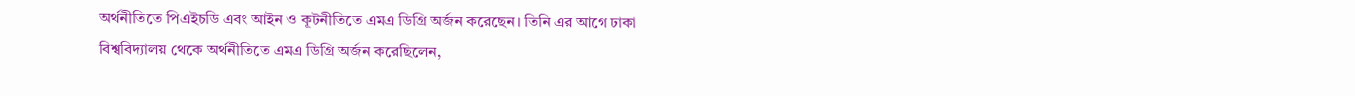অর্থনীতিতে পিএইচডি এবং আইন ও কূটনীতিতে এমএ ডিগ্রি অর্জন করেছেন। তিনি এর আগে ঢাকা বিশ্ববিদ্যালয় থেকে অর্থনীতিতে এমএ ডিগ্রি অর্জন করেছিলেন,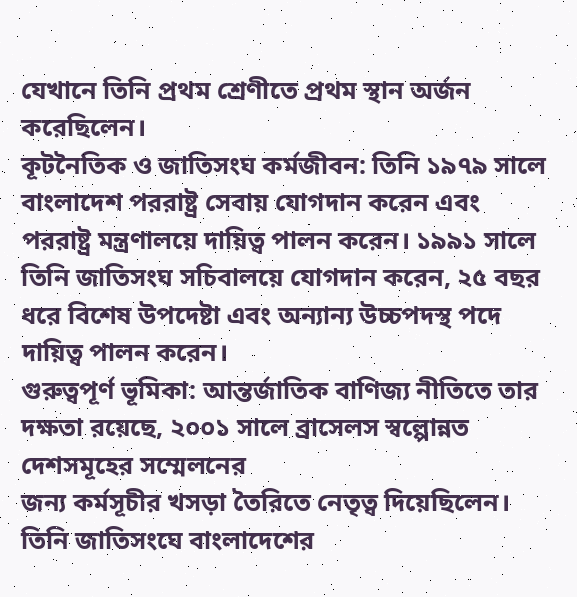যেখানে তিনি প্রথম শ্রেণীতে প্রথম স্থান অর্জন করেছিলেন।
কূটনৈতিক ও জাতিসংঘ কর্মজীবন: তিনি ১৯৭৯ সালে বাংলাদেশ পররাষ্ট্র সেবায় যোগদান করেন এবং পররাষ্ট্র মন্ত্রণালয়ে দায়িত্ব পালন করেন। ১৯৯১ সালে তিনি জাতিসংঘ সচিবালয়ে যোগদান করেন, ২৫ বছর ধরে বিশেষ উপদেষ্টা এবং অন্যান্য উচ্চপদস্থ পদে দায়িত্ব পালন করেন।
গুরুত্বপূর্ণ ভূমিকা: আন্তর্জাতিক বাণিজ্য নীতিতে তার দক্ষতা রয়েছে, ২০০১ সালে ব্রাসেলস স্বল্পোন্নত দেশসমূহের সম্মেলনের
জন্য কর্মসূচীর খসড়া তৈরিতে নেতৃত্ব দিয়েছিলেন।
তিনি জাতিসংঘে বাংলাদেশের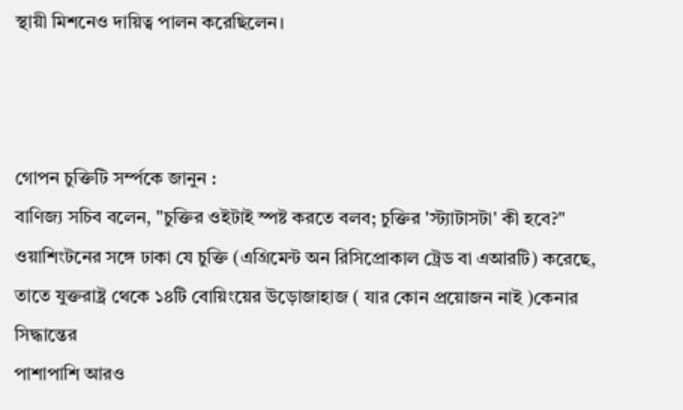স্থায়ী মিশনেও দায়িত্ব পালন করেছিলেন।



গোপন চুক্তিটি সর্ম্পকে জানুন :
বাণিজ্য সচিব বলেন, "চুক্তির ওইটাই স্পষ্ট করতে বলব; চুক্তির 'স্ট্যাটাসটা' কী হবে?"
ওয়াশিংটনের সঙ্গে ঢাকা যে চুক্তি (এগ্রিমেন্ট অন রিসিপ্রোকাল ট্রেড বা এআরটি) করেছে,
তাতে যুক্তরাষ্ট্র থেকে ১৪টি বোয়িংয়ের উড়োজাহাজ ( যার কোন প্রয়োজন নাই )কেনার সিদ্ধান্তের
পাশাপাশি আরও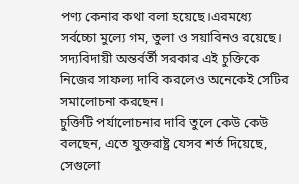পণ্য কেনার কথা বলা হয়েছে।এরমধ্যে সর্বচ্চো মুল্যে গম, তুলা ও সয়াবিনও রয়েছে।
সদ্যবিদায়ী অন্তর্বর্তী সরকার এই চুক্তিকে নিজের সাফল্য দাবি করলেও অনেকেই সেটির সমালোচনা করছেন।
চুক্তিটি পর্যালোচনার দাবি তুলে কেউ কেউ বলছেন, এতে যুক্তরাষ্ট্র যেসব শর্ত দিয়েছে, সেগুলো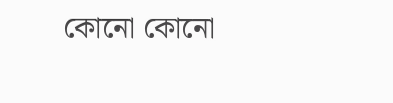কোনো কোনো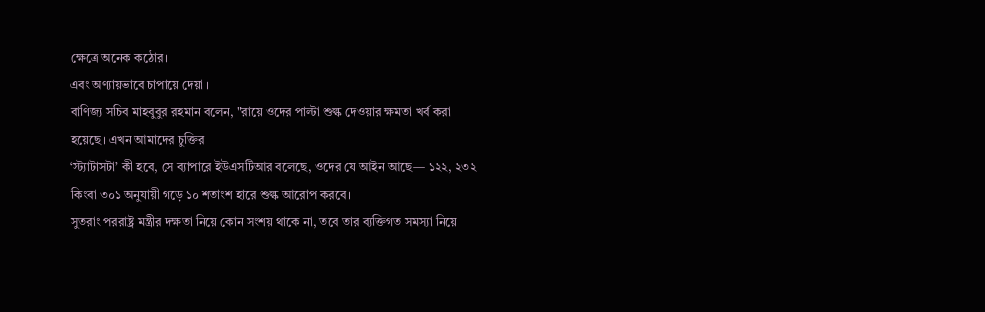ক্ষেত্রে অনেক কঠোর।
এবং অণ্যায়ভাবে চাপায়ে দেয়া ।
বাণিজ্য সচিব মাহবুবুর রহমান বলেন, "রায়ে ওদের পাল্টা শুল্ক দেওয়ার ক্ষমতা খর্ব করা হয়েছে। এখন আমাদের চুক্তির
‘স্ট্যাটাসটা’ কী হবে, সে ব্যাপারে ইউএসটিআর বলেছে, ওদের যে আইন আছে— ১২২, ২৩২ কিংবা ৩০১ অনুযায়ী গড়ে ১০ শতাংশ হারে শুল্ক আরোপ করবে।
সুতরাং পররাষ্ট্র মন্ত্রীর দক্ষতা নিয়ে কোন সংশয় থাকে না, তবে তার ব্যক্তিগত সমস্যা নিয়ে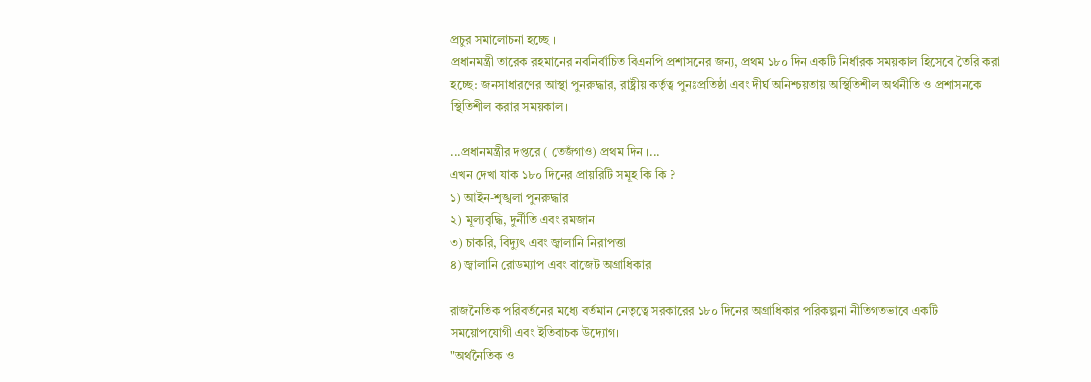প্রচুর সমালোচনা হচ্ছে ।
প্রধানমন্ত্রী তারেক রহমানের নবনির্বাচিত বিএনপি প্রশাসনের জন্য, প্রথম ১৮০ দিন একটি নির্ধারক সময়কাল হিসেবে তৈরি করা হচ্ছে: জনসাধারণের আস্থা পুনরুদ্ধার, রাষ্ট্রীয় কর্তৃত্ব পুনঃপ্রতিষ্ঠা এবং দীর্ঘ অনিশ্চয়তায় অস্থিতিশীল অর্থনীতি ও প্রশাসনকে স্থিতিশীল করার সময়কাল।

...প্রধানমন্ত্রীর দপ্তরে ( তেজঁগাও) প্রথম দিন ।...
এখন দেখা যাক ১৮০ দিনের প্রায়রিটি সমূহ কি কি ?
১) আইন-শৃঙ্খলা পুনরুদ্ধার
২) মূল্যবৃদ্ধি, দুর্নীতি এবং রমজান
৩) চাকরি, বিদ্যুৎ এবং জ্বালানি নিরাপত্তা
৪) জ্বালানি রোডম্যাপ এবং বাজেট অগ্রাধিকার

রাজনৈতিক পরিবর্তনের মধ্যে বর্তমান নেতৃত্বে সরকারের ১৮০ দিনের অগ্রাধিকার পরিকল্পনা নীতিগতভাবে একটি
সময়োপযোগী এবং ইতিবাচক উদ্যোগ।
"অর্থনৈতিক ও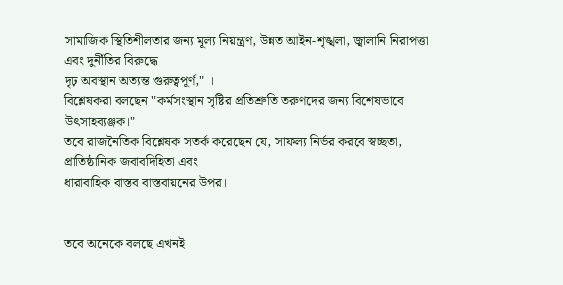সামাজিক স্থিতিশীলতার জন্য মূল্য নিয়ন্ত্রণ, উন্নত আইন-শৃঙ্খলা, জ্বালানি নিরাপত্তা এবং দুর্নীতির বিরুদ্ধে
দৃঢ় অবস্থান অত্যন্ত গুরুত্বপূর্ণ," ।
বিশ্লেষকরা বলছেন "কর্মসংস্থান সৃষ্টির প্রতিশ্রুতি তরুণদের জন্য বিশেষভাবে উৎসাহব্যঞ্জক।"
তবে রাজনৈতিক বিশ্লেষক সতর্ক করেছেন যে, সাফল্য নির্ভর করবে স্বচ্ছতা, প্রাতিষ্ঠানিক জবাবদিহিতা এবং
ধারাবাহিক বাস্তব বাস্তবায়নের উপর।


তবে অনেকে বলছে এখনই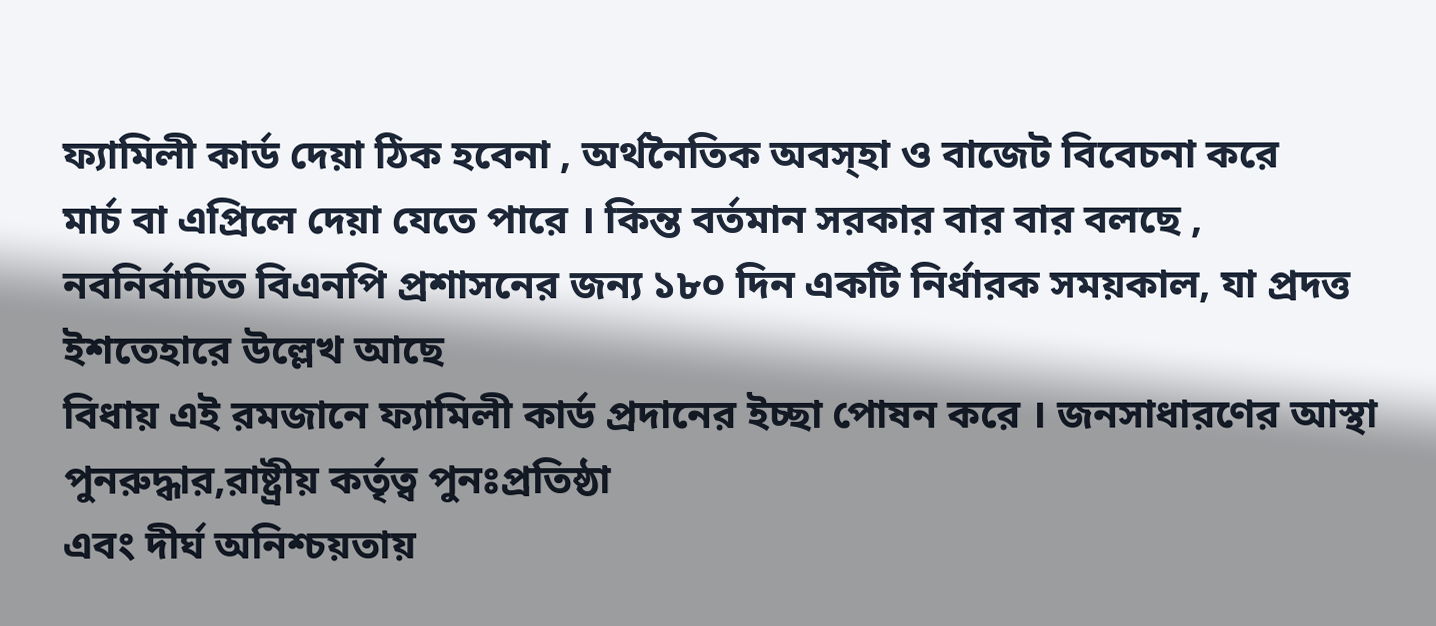ফ্যামিলী কার্ড দেয়া ঠিক হবেনা , অর্থনৈতিক অবস্হা ও বাজেট বিবেচনা করে
মার্চ বা এপ্রিলে দেয়া যেতে পারে । কিন্ত বর্তমান সরকার বার বার বলছে ,
নবনির্বাচিত বিএনপি প্রশাসনের জন্য ১৮০ দিন একটি নির্ধারক সময়কাল, যা প্রদত্ত ইশতেহারে উল্লেখ আছে
বিধায় এই রমজানে ফ্যামিলী কার্ড প্রদানের ইচ্ছা পোষন করে । জনসাধারণের আস্থা পুনরুদ্ধার,রাষ্ট্রীয় কর্তৃত্ব পুনঃপ্রতিষ্ঠা
এবং দীর্ঘ অনিশ্চয়তায়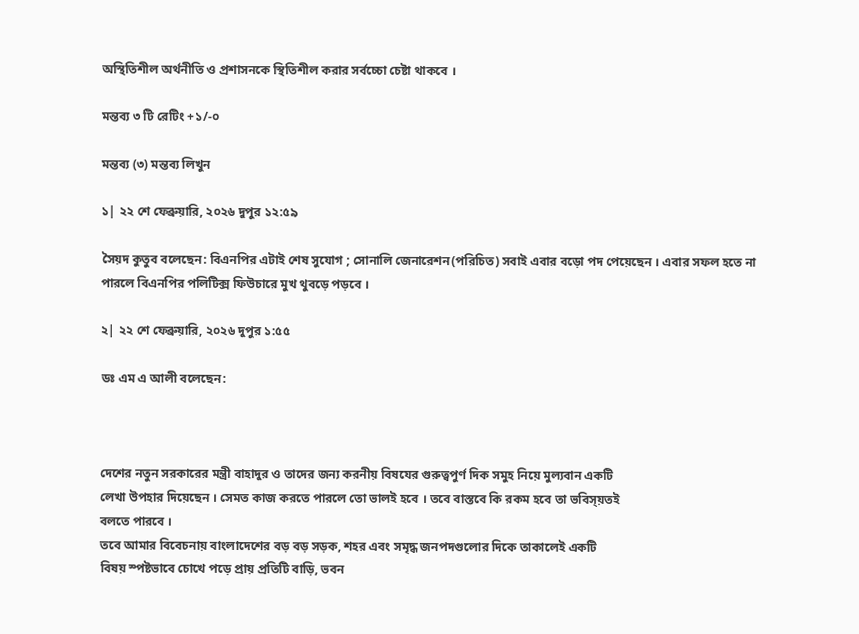অস্থিতিশীল অর্থনীতি ও প্রশাসনকে স্থিতিশীল করার সর্বচ্চো চেষ্টা থাকবে ।

মন্তব্য ৩ টি রেটিং +১/-০

মন্তব্য (৩) মন্তব্য লিখুন

১| ২২ শে ফেব্রুয়ারি, ২০২৬ দুপুর ১২:৫৯

সৈয়দ কুতুব বলেছেন: বিএনপির এটাই শেষ সুযোগ ; সোনালি জেনারেশন(পরিচিত) সবাই এবার বড়ো পদ পেয়েছেন । এবার সফল হতে না পারলে বিএনপির পলিটিক্স ফিউচারে মুখ থুবড়ে পড়বে ।

২| ২২ শে ফেব্রুয়ারি, ২০২৬ দুপুর ১:৫৫

ডঃ এম এ আলী বলেছেন:



দেশের নতুন সরকারের মন্ত্রী বাহাদুর ও তাদের জন্য করনীয় বিষযের গুরুত্বপুর্ণ দিক সমুহ নিয়ে মুল্যবান একটি
লেখা উপহার দিয়েছেন । সেমত কাজ করতে পারলে তো ভালই হবে । তবে বাস্তবে কি রকম হবে তা ভবিস্য়তই
বলতে পারবে ।
তবে আমার বিবেচনায় বাংলাদেশের বড় বড় সড়ক, শহর এবং সমৃদ্ধ জনপদগুলোর দিকে তাকালেই একটি
বিষয় স্পষ্টভাবে চোখে পড়ে প্রায় প্রতিটি বাড়ি, ভবন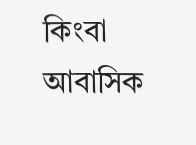কিংবা আবাসিক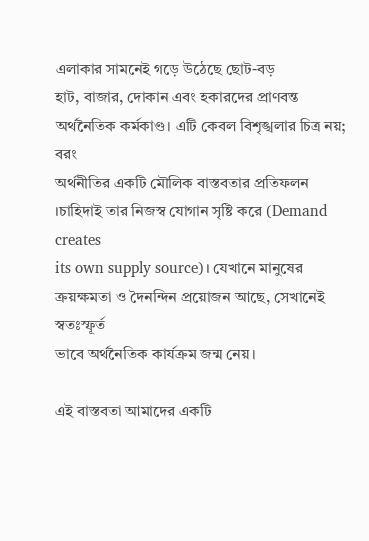এলাকার সামনেই গড়ে উঠেছে ছোট-বড়
হাট, বাজার, দোকান এবং হকারদের প্রাণবন্ত অর্থনৈতিক কর্মকাণ্ড। এটি কেবল বিশৃঙ্খলার চিত্র নয়; বরং
অর্থনীতির একটি মৌলিক বাস্তবতার প্রতিফলন ।চাহিদাই তার নিজস্ব যোগান সৃষ্টি করে (Demand creates
its own supply source)। যেখানে মানুষের ক্রয়ক্ষমতা ও দৈনন্দিন প্রয়োজন আছে, সেখানেই স্বতঃস্ফূর্ত
ভাবে অর্থনৈতিক কার্যক্রম জন্ম নেয়।

এই বাস্তবতা আমাদের একটি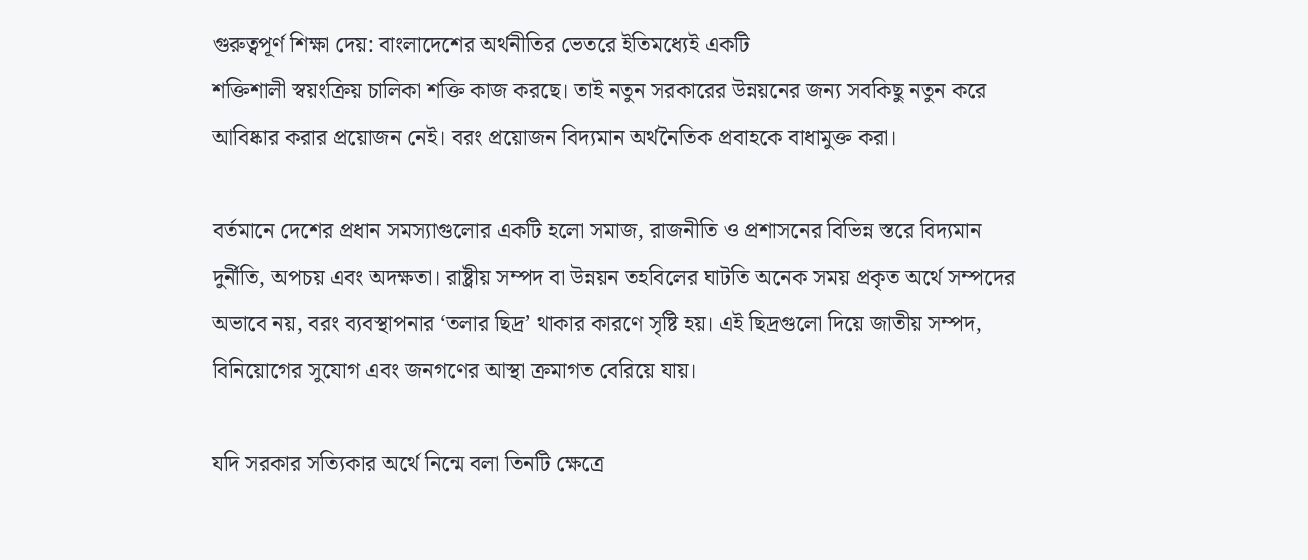গুরুত্বপূর্ণ শিক্ষা দেয়: বাংলাদেশের অর্থনীতির ভেতরে ইতিমধ্যেই একটি
শক্তিশালী স্বয়ংক্রিয় চালিকা শক্তি কাজ করছে। তাই নতুন সরকারের উন্নয়নের জন্য সবকিছু নতুন করে
আবিষ্কার করার প্রয়োজন নেই। বরং প্রয়োজন বিদ্যমান অর্থনৈতিক প্রবাহকে বাধামুক্ত করা।

বর্তমানে দেশের প্রধান সমস্যাগুলোর একটি হলো সমাজ, রাজনীতি ও প্রশাসনের বিভিন্ন স্তরে বিদ্যমান
দুর্নীতি, অপচয় এবং অদক্ষতা। রাষ্ট্রীয় সম্পদ বা উন্নয়ন তহবিলের ঘাটতি অনেক সময় প্রকৃত অর্থে সম্পদের
অভাবে নয়, বরং ব্যবস্থাপনার ‘তলার ছিদ্র’ থাকার কারণে সৃষ্টি হয়। এই ছিদ্রগুলো দিয়ে জাতীয় সম্পদ,
বিনিয়োগের সুযোগ এবং জনগণের আস্থা ক্রমাগত বেরিয়ে যায়।

যদি সরকার সত্যিকার অর্থে নিন্মে বলা তিনটি ক্ষেত্রে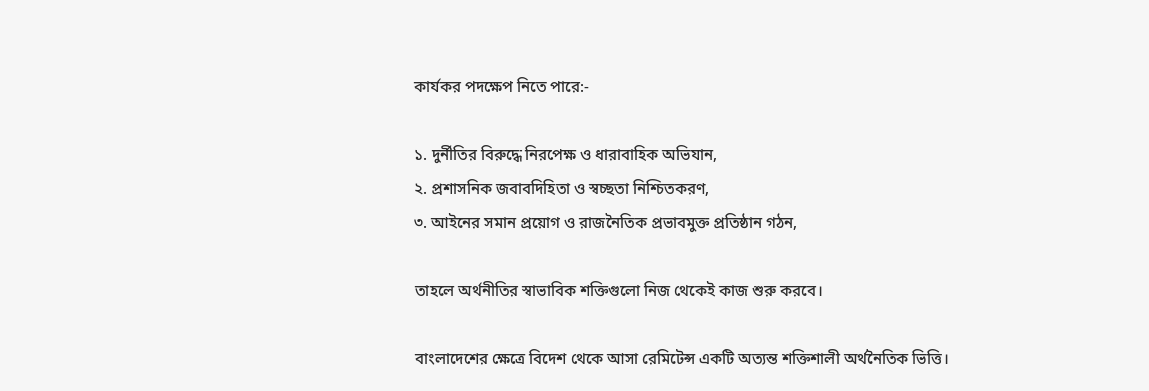কার্যকর পদক্ষেপ নিতে পারে:-

১. দুর্নীতির বিরুদ্ধে নিরপেক্ষ ও ধারাবাহিক অভিযান,
২. প্রশাসনিক জবাবদিহিতা ও স্বচ্ছতা নিশ্চিতকরণ,
৩. আইনের সমান প্রয়োগ ও রাজনৈতিক প্রভাবমুক্ত প্রতিষ্ঠান গঠন,

তাহলে অর্থনীতির স্বাভাবিক শক্তিগুলো নিজ থেকেই কাজ শুরু করবে।

বাংলাদেশের ক্ষেত্রে বিদেশ থেকে আসা রেমিটেন্স একটি অত্যন্ত শক্তিশালী অর্থনৈতিক ভিত্তি।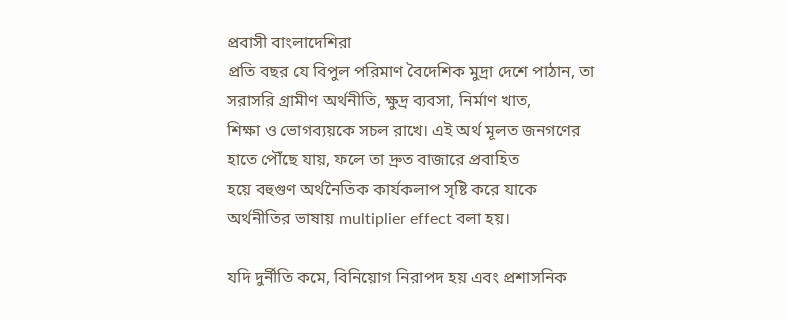প্রবাসী বাংলাদেশিরা
প্রতি বছর যে বিপুল পরিমাণ বৈদেশিক মুদ্রা দেশে পাঠান, তা সরাসরি গ্রামীণ অর্থনীতি, ক্ষুদ্র ব্যবসা, নির্মাণ খাত,
শিক্ষা ও ভোগব্যয়কে সচল রাখে। এই অর্থ মূলত জনগণের হাতে পৌঁছে যায়, ফলে তা দ্রুত বাজারে প্রবাহিত
হয়ে বহুগুণ অর্থনৈতিক কার্যকলাপ সৃষ্টি করে যাকে অর্থনীতির ভাষায় multiplier effect বলা হয়।

যদি দুর্নীতি কমে, বিনিয়োগ নিরাপদ হয় এবং প্রশাসনিক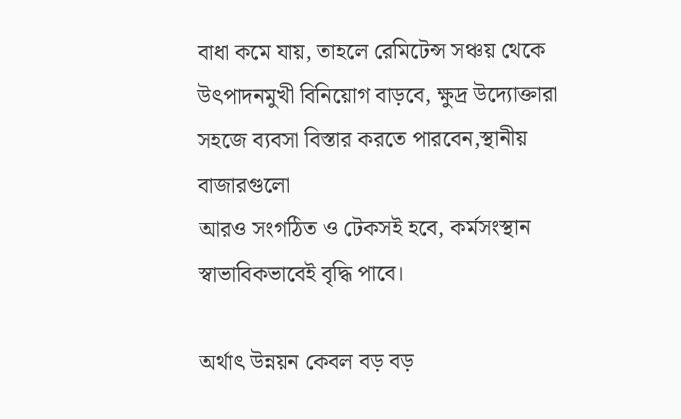বাধা কমে যায়, তাহলে রেমিটেন্স সঞ্চয় থেকে
উৎপাদনমুখী বিনিয়োগ বাড়বে, ক্ষুদ্র উদ্যোক্তারা সহজে ব্যবসা বিস্তার করতে পারবেন,স্থানীয় বাজারগুলো
আরও সংগঠিত ও টেকসই হবে, কর্মসংস্থান স্বাভাবিকভাবেই বৃদ্ধি পাবে।

অর্থাৎ উন্নয়ন কেবল বড় বড়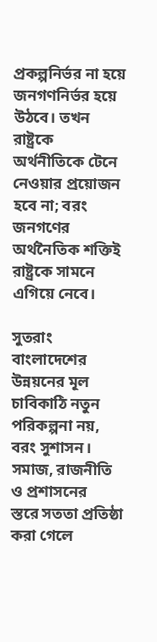প্রকল্পনির্ভর না হয়ে জনগণনির্ভর হয়ে উঠবে। তখন রাষ্ট্রকে অর্থনীতিকে টেনে
নেওয়ার প্রয়োজন হবে না; বরং জনগণের অর্থনৈতিক শক্তিই রাষ্ট্রকে সামনে এগিয়ে নেবে।

সুতরাং বাংলাদেশের উন্নয়নের মূল চাবিকাঠি নতুন পরিকল্পনা নয়, বরং সুশাসন। সমাজ, রাজনীতি ও প্রশাসনের
স্তরে সততা প্রতিষ্ঠা করা গেলে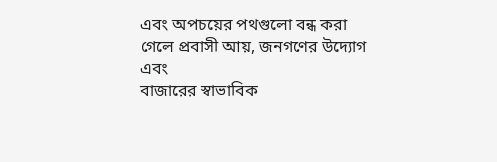এবং অপচয়ের পথগুলো বন্ধ করা গেলে প্রবাসী আয়, জনগণের উদ্যোগ এবং
বাজারের স্বাভাবিক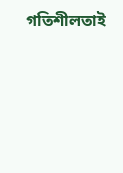গতিশীলতাই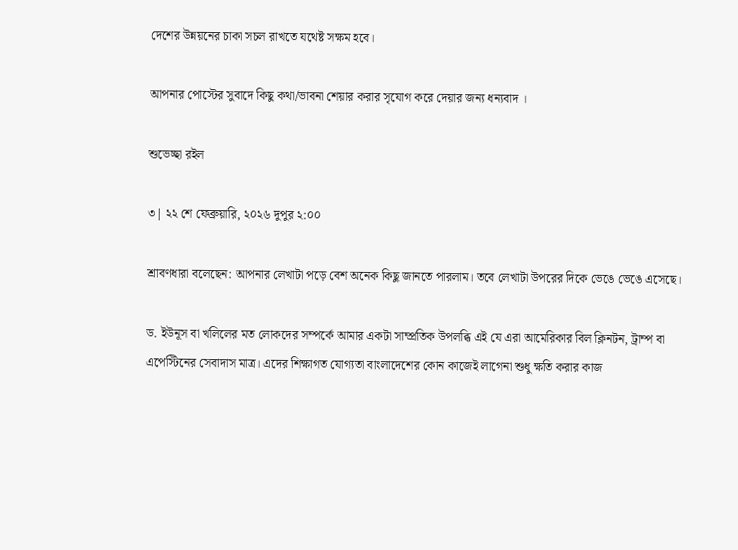দেশের উন্নয়নের চাকা সচল রাখতে যথেষ্ট সক্ষম হবে।

আপনার পোস্টের সুবাদে কিছু কথা/ভাবনা শেয়ার করার সৃযোগ করে দেয়ার জন্য ধন্যবাদ ।

শুভেচ্ছা রইল

৩| ২২ শে ফেব্রুয়ারি, ২০২৬ দুপুর ২:০০

শ্রাবণধারা বলেছেন: আপনার লেখাটা পড়ে বেশ অনেক কিছু জানতে পারলাম। তবে লেখাটা উপরের দিকে ভেঙে ভেঙে এসেছে।

ড. ইউনূস বা খলিলের মত লোকদের সম্পর্কে আমার একটা সাম্প্রতিক উপলব্ধি এই যে এরা আমেরিকার বিল ক্লিনটন, ট্রাম্প বা এপেস্টিনের সেবাদাস মাত্র। এদের শিক্ষাগত যোগ্যতা বাংলাদেশের কোন কাজেই লাগেনা শুধু ক্ষতি করার কাজ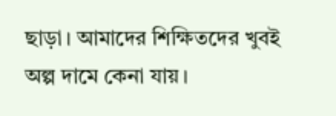ছাড়া। আমাদের শিক্ষিতদের খুবই অল্প দামে কেনা যায়।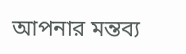আপনার মন্তব্য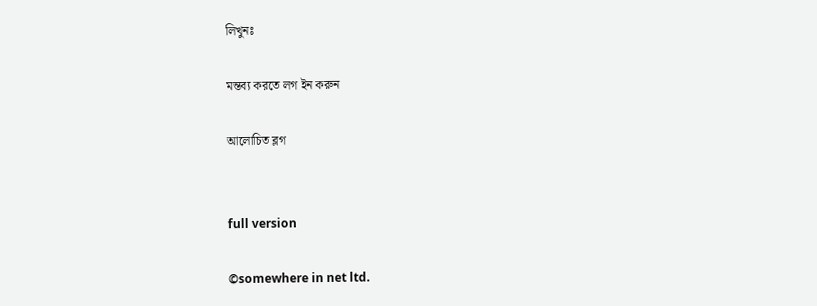লিখুনঃ

মন্তব্য করতে লগ ইন করুন

আলোচিত ব্লগ


full version

©somewhere in net ltd.